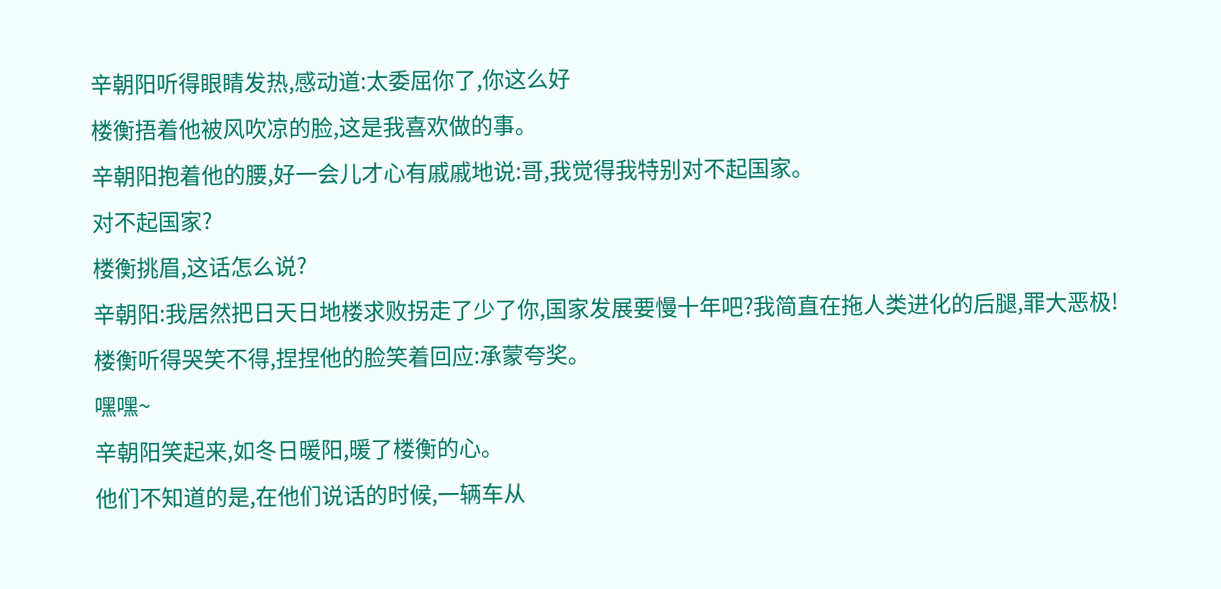辛朝阳听得眼睛发热,感动道:太委屈你了,你这么好
楼衡捂着他被风吹凉的脸,这是我喜欢做的事。
辛朝阳抱着他的腰,好一会儿才心有戚戚地说:哥,我觉得我特别对不起国家。
对不起国家?
楼衡挑眉,这话怎么说?
辛朝阳:我居然把日天日地楼求败拐走了少了你,国家发展要慢十年吧?我简直在拖人类进化的后腿,罪大恶极!
楼衡听得哭笑不得,捏捏他的脸笑着回应:承蒙夸奖。
嘿嘿~
辛朝阳笑起来,如冬日暖阳,暖了楼衡的心。
他们不知道的是,在他们说话的时候,一辆车从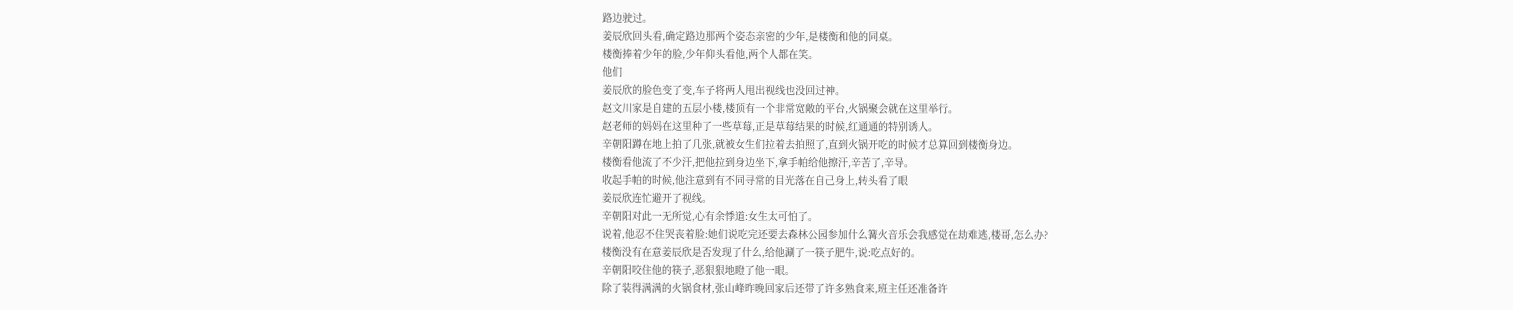路边驶过。
姜辰欣回头看,确定路边那两个姿态亲密的少年,是楼衡和他的同桌。
楼衡捧着少年的脸,少年仰头看他,两个人都在笑。
他们
姜辰欣的脸色变了变,车子将两人甩出视线也没回过神。
赵文川家是自建的五层小楼,楼顶有一个非常宽敞的平台,火锅聚会就在这里举行。
赵老师的妈妈在这里种了一些草莓,正是草莓结果的时候,红通通的特别诱人。
辛朝阳蹲在地上拍了几张,就被女生们拉着去拍照了,直到火锅开吃的时候才总算回到楼衡身边。
楼衡看他流了不少汗,把他拉到身边坐下,拿手帕给他擦汗,辛苦了,辛导。
收起手帕的时候,他注意到有不同寻常的目光落在自己身上,转头看了眼
姜辰欣连忙避开了视线。
辛朝阳对此一无所觉,心有余悸道:女生太可怕了。
说着,他忍不住哭丧着脸:她们说吃完还要去森林公园参加什么篝火音乐会我感觉在劫难逃,楼哥,怎么办?
楼衡没有在意姜辰欣是否发现了什么,给他涮了一筷子肥牛,说:吃点好的。
辛朝阳咬住他的筷子,恶狠狠地瞪了他一眼。
除了装得满满的火锅食材,张山峰昨晚回家后还带了许多熟食来,班主任还准备许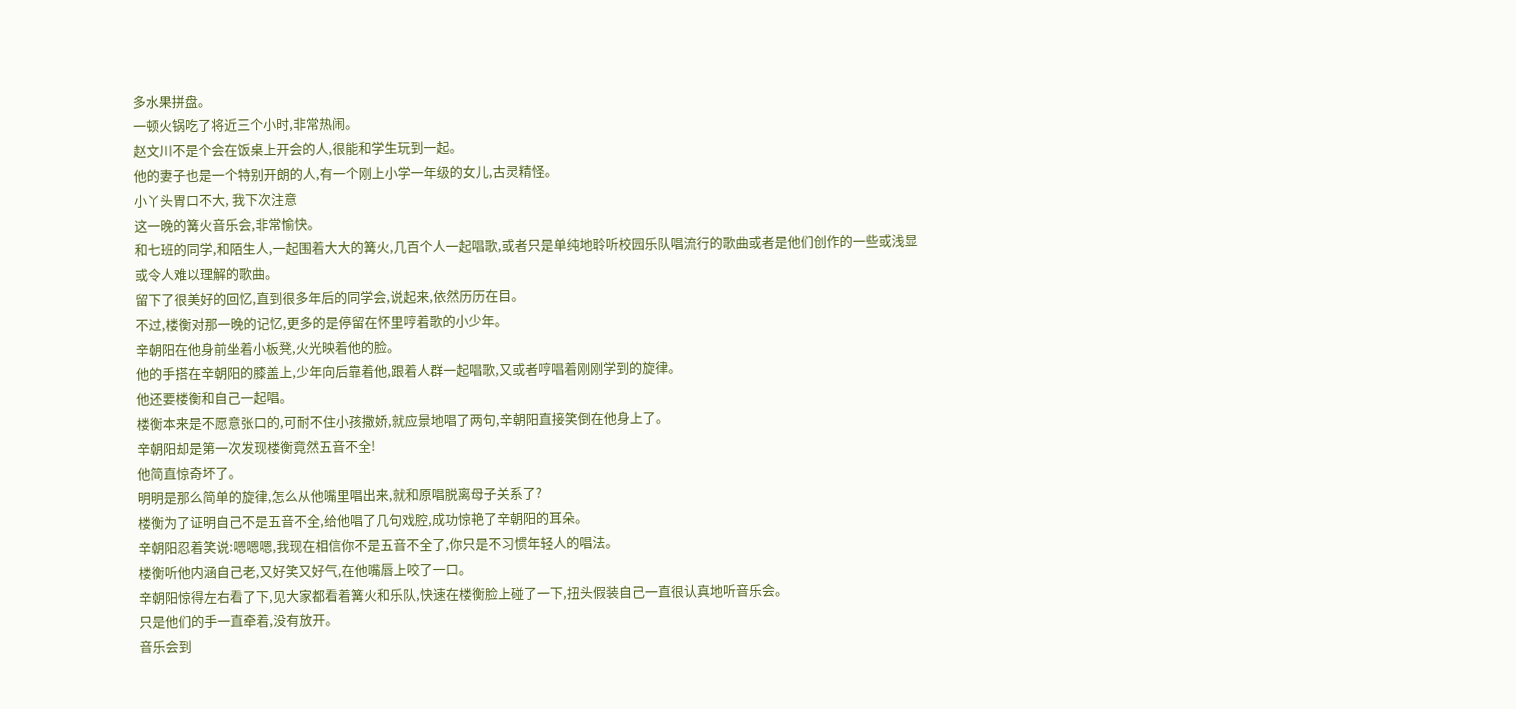多水果拼盘。
一顿火锅吃了将近三个小时,非常热闹。
赵文川不是个会在饭桌上开会的人,很能和学生玩到一起。
他的妻子也是一个特别开朗的人,有一个刚上小学一年级的女儿,古灵精怪。
小丫头胃口不大, 我下次注意
这一晚的篝火音乐会,非常愉快。
和七班的同学,和陌生人,一起围着大大的篝火,几百个人一起唱歌,或者只是单纯地聆听校园乐队唱流行的歌曲或者是他们创作的一些或浅显或令人难以理解的歌曲。
留下了很美好的回忆,直到很多年后的同学会,说起来,依然历历在目。
不过,楼衡对那一晚的记忆,更多的是停留在怀里哼着歌的小少年。
辛朝阳在他身前坐着小板凳,火光映着他的脸。
他的手搭在辛朝阳的膝盖上,少年向后靠着他,跟着人群一起唱歌,又或者哼唱着刚刚学到的旋律。
他还要楼衡和自己一起唱。
楼衡本来是不愿意张口的,可耐不住小孩撒娇,就应景地唱了两句,辛朝阳直接笑倒在他身上了。
辛朝阳却是第一次发现楼衡竟然五音不全!
他简直惊奇坏了。
明明是那么简单的旋律,怎么从他嘴里唱出来,就和原唱脱离母子关系了?
楼衡为了证明自己不是五音不全,给他唱了几句戏腔,成功惊艳了辛朝阳的耳朵。
辛朝阳忍着笑说:嗯嗯嗯,我现在相信你不是五音不全了,你只是不习惯年轻人的唱法。
楼衡听他内涵自己老,又好笑又好气,在他嘴唇上咬了一口。
辛朝阳惊得左右看了下,见大家都看着篝火和乐队,快速在楼衡脸上碰了一下,扭头假装自己一直很认真地听音乐会。
只是他们的手一直牵着,没有放开。
音乐会到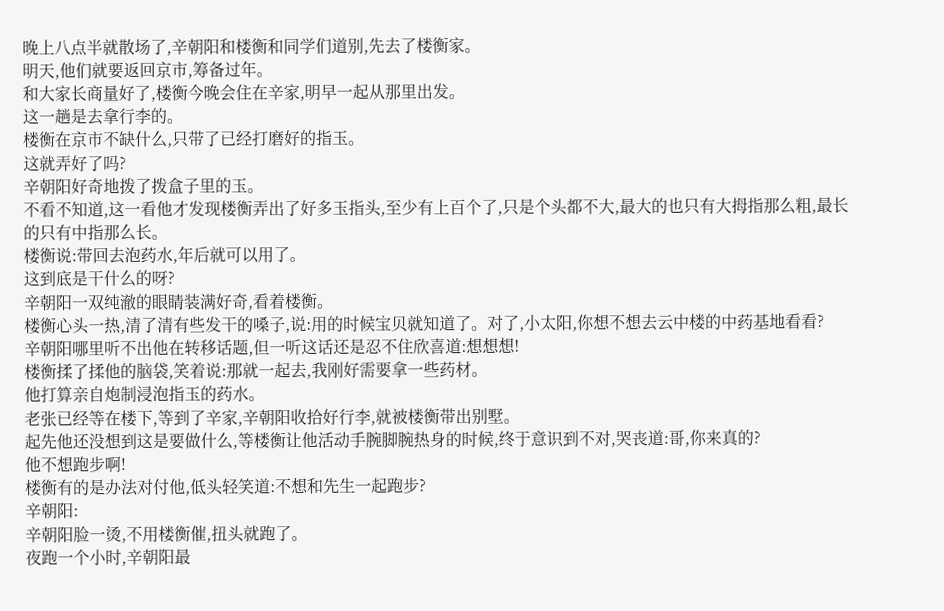晚上八点半就散场了,辛朝阳和楼衡和同学们道别,先去了楼衡家。
明天,他们就要返回京市,筹备过年。
和大家长商量好了,楼衡今晚会住在辛家,明早一起从那里出发。
这一趟是去拿行李的。
楼衡在京市不缺什么,只带了已经打磨好的指玉。
这就弄好了吗?
辛朝阳好奇地拨了拨盒子里的玉。
不看不知道,这一看他才发现楼衡弄出了好多玉指头,至少有上百个了,只是个头都不大,最大的也只有大拇指那么粗,最长的只有中指那么长。
楼衡说:带回去泡药水,年后就可以用了。
这到底是干什么的呀?
辛朝阳一双纯澈的眼睛装满好奇,看着楼衡。
楼衡心头一热,清了清有些发干的嗓子,说:用的时候宝贝就知道了。对了,小太阳,你想不想去云中楼的中药基地看看?
辛朝阳哪里听不出他在转移话题,但一听这话还是忍不住欣喜道:想想想!
楼衡揉了揉他的脑袋,笑着说:那就一起去,我刚好需要拿一些药材。
他打算亲自炮制浸泡指玉的药水。
老张已经等在楼下,等到了辛家,辛朝阳收拾好行李,就被楼衡带出别墅。
起先他还没想到这是要做什么,等楼衡让他活动手腕脚腕热身的时候,终于意识到不对,哭丧道:哥,你来真的?
他不想跑步啊!
楼衡有的是办法对付他,低头轻笑道:不想和先生一起跑步?
辛朝阳:
辛朝阳脸一烫,不用楼衡催,扭头就跑了。
夜跑一个小时,辛朝阳最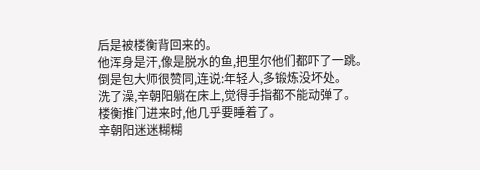后是被楼衡背回来的。
他浑身是汗,像是脱水的鱼,把里尔他们都吓了一跳。
倒是包大师很赞同,连说:年轻人,多锻炼没坏处。
洗了澡,辛朝阳躺在床上,觉得手指都不能动弹了。
楼衡推门进来时,他几乎要睡着了。
辛朝阳迷迷糊糊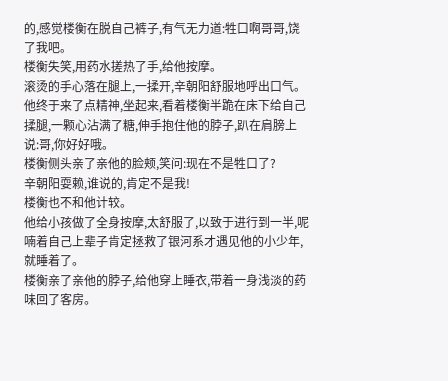的,感觉楼衡在脱自己裤子,有气无力道:牲口啊哥哥,饶了我吧。
楼衡失笑,用药水搓热了手,给他按摩。
滚烫的手心落在腿上,一揉开,辛朝阳舒服地呼出口气。
他终于来了点精神,坐起来,看着楼衡半跪在床下给自己揉腿,一颗心沾满了糖,伸手抱住他的脖子,趴在肩膀上说:哥,你好好哦。
楼衡侧头亲了亲他的脸颊,笑问:现在不是牲口了?
辛朝阳耍赖,谁说的,肯定不是我!
楼衡也不和他计较。
他给小孩做了全身按摩,太舒服了,以致于进行到一半,呢喃着自己上辈子肯定拯救了银河系才遇见他的小少年,就睡着了。
楼衡亲了亲他的脖子,给他穿上睡衣,带着一身浅淡的药味回了客房。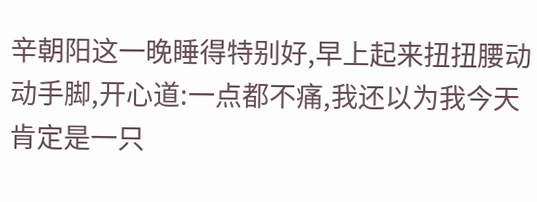辛朝阳这一晚睡得特别好,早上起来扭扭腰动动手脚,开心道:一点都不痛,我还以为我今天肯定是一只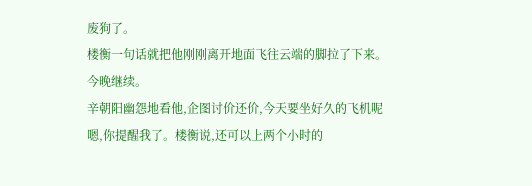废狗了。
楼衡一句话就把他刚刚离开地面飞往云端的脚拉了下来。
今晚继续。
辛朝阳幽怨地看他,企图讨价还价,今天要坐好久的飞机呢
嗯,你提醒我了。楼衡说,还可以上两个小时的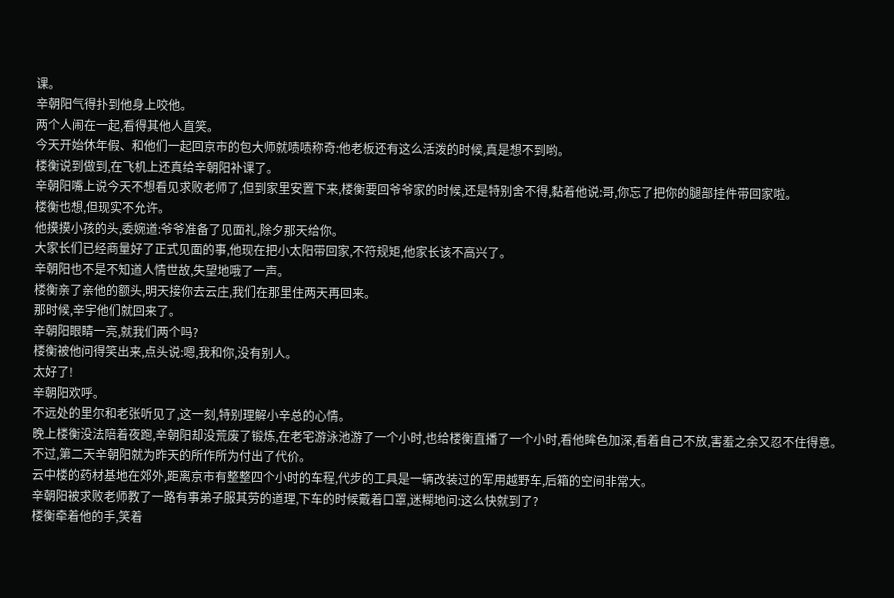课。
辛朝阳气得扑到他身上咬他。
两个人闹在一起,看得其他人直笑。
今天开始休年假、和他们一起回京市的包大师就啧啧称奇:他老板还有这么活泼的时候,真是想不到哟。
楼衡说到做到,在飞机上还真给辛朝阳补课了。
辛朝阳嘴上说今天不想看见求败老师了,但到家里安置下来,楼衡要回爷爷家的时候,还是特别舍不得,黏着他说:哥,你忘了把你的腿部挂件带回家啦。
楼衡也想,但现实不允许。
他摸摸小孩的头,委婉道:爷爷准备了见面礼,除夕那天给你。
大家长们已经商量好了正式见面的事,他现在把小太阳带回家,不符规矩,他家长该不高兴了。
辛朝阳也不是不知道人情世故,失望地哦了一声。
楼衡亲了亲他的额头,明天接你去云庄,我们在那里住两天再回来。
那时候,辛宇他们就回来了。
辛朝阳眼睛一亮,就我们两个吗?
楼衡被他问得笑出来,点头说:嗯,我和你,没有别人。
太好了!
辛朝阳欢呼。
不远处的里尔和老张听见了,这一刻,特别理解小辛总的心情。
晚上楼衡没法陪着夜跑,辛朝阳却没荒废了锻炼,在老宅游泳池游了一个小时,也给楼衡直播了一个小时,看他眸色加深,看着自己不放,害羞之余又忍不住得意。
不过,第二天辛朝阳就为昨天的所作所为付出了代价。
云中楼的药材基地在郊外,距离京市有整整四个小时的车程,代步的工具是一辆改装过的军用越野车,后箱的空间非常大。
辛朝阳被求败老师教了一路有事弟子服其劳的道理,下车的时候戴着口罩,迷糊地问:这么快就到了?
楼衡牵着他的手,笑着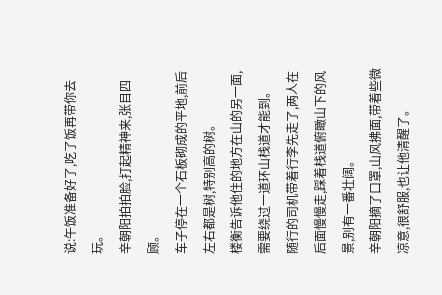说:午饭准备好了,吃了饭再带你去玩。
辛朝阳拍拍脸,打起精神来,张目四顾。
车子停在一个石板砌成的平地,前后左右都是树,特别高的树。
楼衡告诉他住的地方在山的另一面,需要绕过一道环山栈道才能到。
随行的司机带着行李先走了,两人在后面慢慢走,踩着栈道俯瞰山下的风景,别有一番壮阔。
辛朝阳摘了口罩,山风拂面,带着些微凉意,很舒服,也让他清醒了。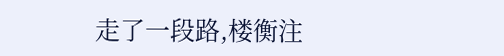走了一段路,楼衡注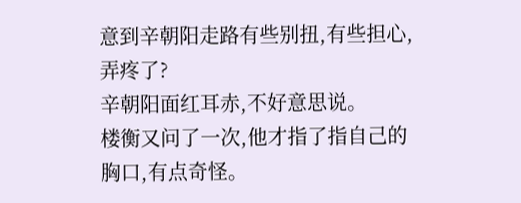意到辛朝阳走路有些别扭,有些担心,弄疼了?
辛朝阳面红耳赤,不好意思说。
楼衡又问了一次,他才指了指自己的胸口,有点奇怪。